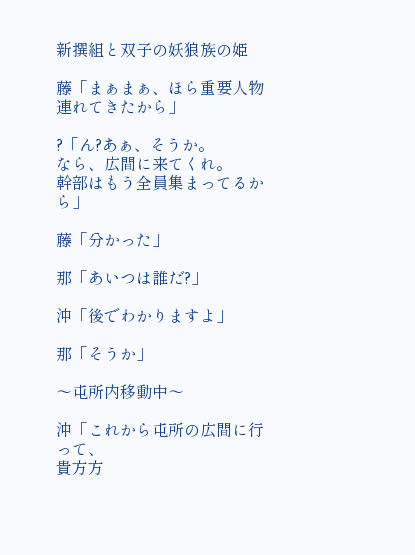新撰組と双子の妖狼族の姫

藤「まぁまぁ、ほら重要人物
連れてきたから」

?「ん?あぁ、そうか。
なら、広間に来てくれ。
幹部はもう全員集まってるから」

藤「分かった」

那「あいつは誰だ?」

沖「後でわかりますよ」

那「そうか」

〜屯所内移動中〜

沖「これから屯所の広間に行って、
貴方方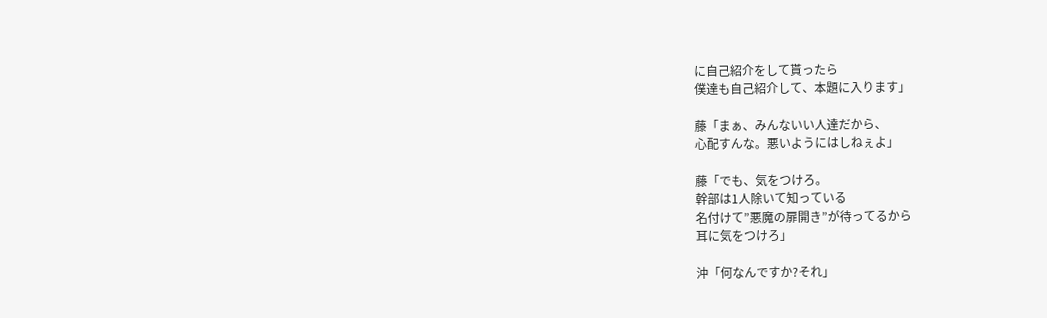に自己紹介をして貰ったら
僕達も自己紹介して、本題に入ります」

藤「まぁ、みんないい人達だから、
心配すんな。悪いようにはしねぇよ」

藤「でも、気をつけろ。
幹部は1人除いて知っている
名付けて”悪魔の扉開き”が待ってるから
耳に気をつけろ」

沖「何なんですか?それ」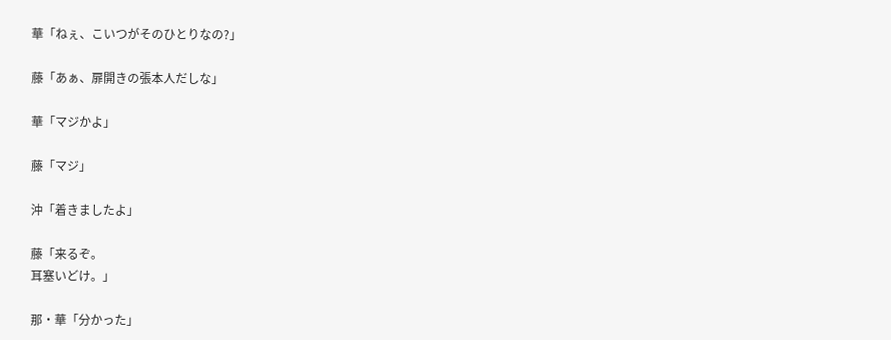華「ねぇ、こいつがそのひとりなの?」

藤「あぁ、扉開きの張本人だしな」

華「マジかよ」

藤「マジ」

沖「着きましたよ」

藤「来るぞ。
耳塞いどけ。」

那・華「分かった」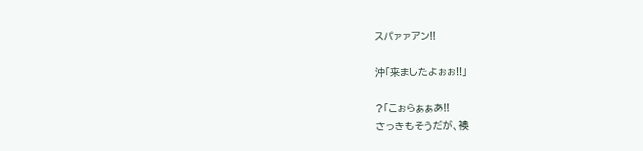スパァァアン!!

沖「来ましたよぉぉ!!」

?「こぉらぁぁあ!!
さっきもそうだが、襖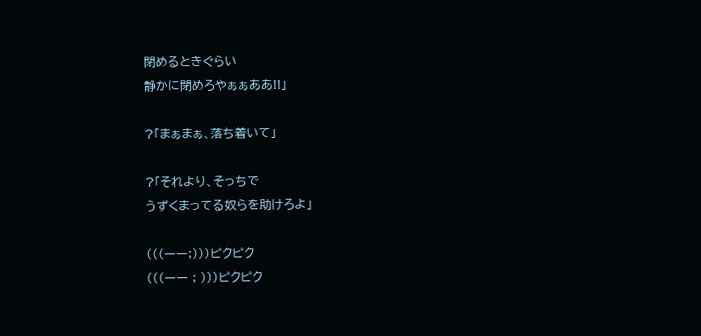閉めるときぐらい
静かに閉めろやぁぁああ!!」

?「まぁまぁ、落ち着いて」

?「それより、そっちで
うずくまってる奴らを助けろよ」

(((ーー;)))ピクピク
(((ーー ; )))ピクピク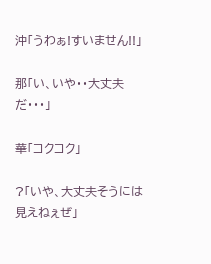沖「うわぁ!すいません!!」

那「い、いや・・大丈夫だ・・・」

華「コクコク」

?「いや、大丈夫そうには
見えねぇぜ」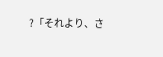?「それより、さ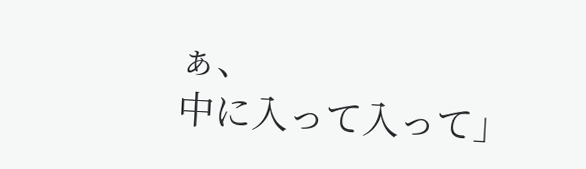ぁ、
中に入って入って」